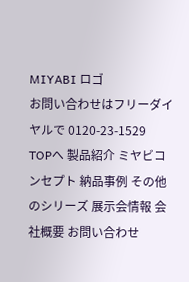MIYABI ロゴ
お問い合わせはフリーダイヤルで 0120-23-1529
TOPへ 製品紹介 ミヤビコンセプト 納品事例 その他のシリーズ 展示会情報 会社概要 お問い合わせ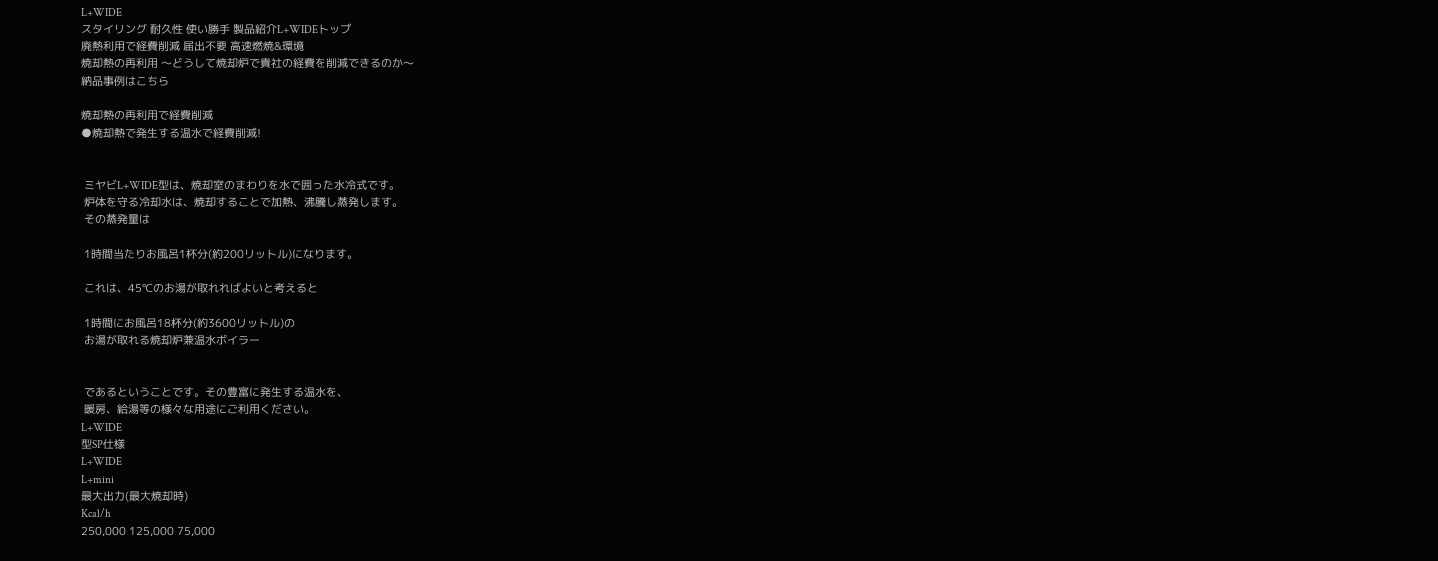L+WIDE
スタイリング 耐久性 使い勝手 製品紹介L+WIDEトップ
廃熱利用で経費削減 届出不要 高速燃焼&環境
焼却熱の再利用 〜どうして焼却炉で貴社の経費を削減できるのか〜
納品事例はこちら

焼却熱の再利用で経費削減
●焼却熱で発生する温水で経費削減!


 ミヤビL+WIDE型は、焼却室のまわりを水で囲った水冷式です。
 炉体を守る冷却水は、焼却することで加熱、沸騰し蒸発します。
 その蒸発量は

 1時間当たりお風呂1杯分(約200リットル)になります。

 これは、45℃のお湯が取れればよいと考えると

 1時間にお風呂18杯分(約3600リットル)の
 お湯が取れる焼却炉兼温水ボイラー


 であるということです。その豊富に発生する温水を、
 暖房、給湯等の様々な用途にご利用ください。
L+WIDE
型SP仕様
L+WIDE
L+mini
最大出力(最大焼却時)
Kcal/h
250,000 125,000 75,000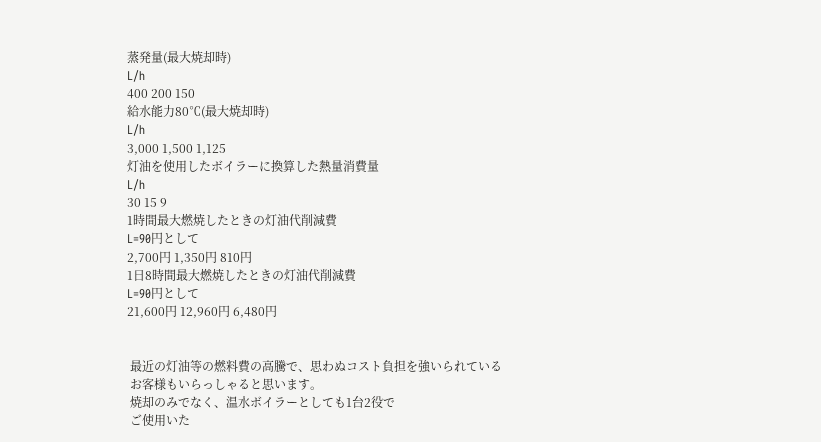蒸発量(最大焼却時)
L/h
400 200 150
給水能力80℃(最大焼却時)
L/h
3,000 1,500 1,125
灯油を使用したボイラーに換算した熱量消費量
L/h
30 15 9
1時間最大燃焼したときの灯油代削減費
L=90円として
2,700円 1,350円 810円
1日8時間最大燃焼したときの灯油代削減費
L=90円として
21,600円 12,960円 6,480円


 最近の灯油等の燃料費の高騰で、思わぬコスト負担を強いられている
 お客様もいらっしゃると思います。
 焼却のみでなく、温水ボイラーとしても1台2役で
 ご使用いた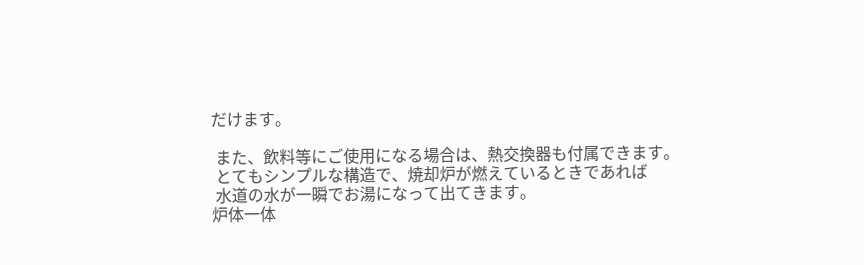だけます。

 また、飲料等にご使用になる場合は、熱交換器も付属できます。
 とてもシンプルな構造で、焼却炉が燃えているときであれば
 水道の水が一瞬でお湯になって出てきます。
炉体一体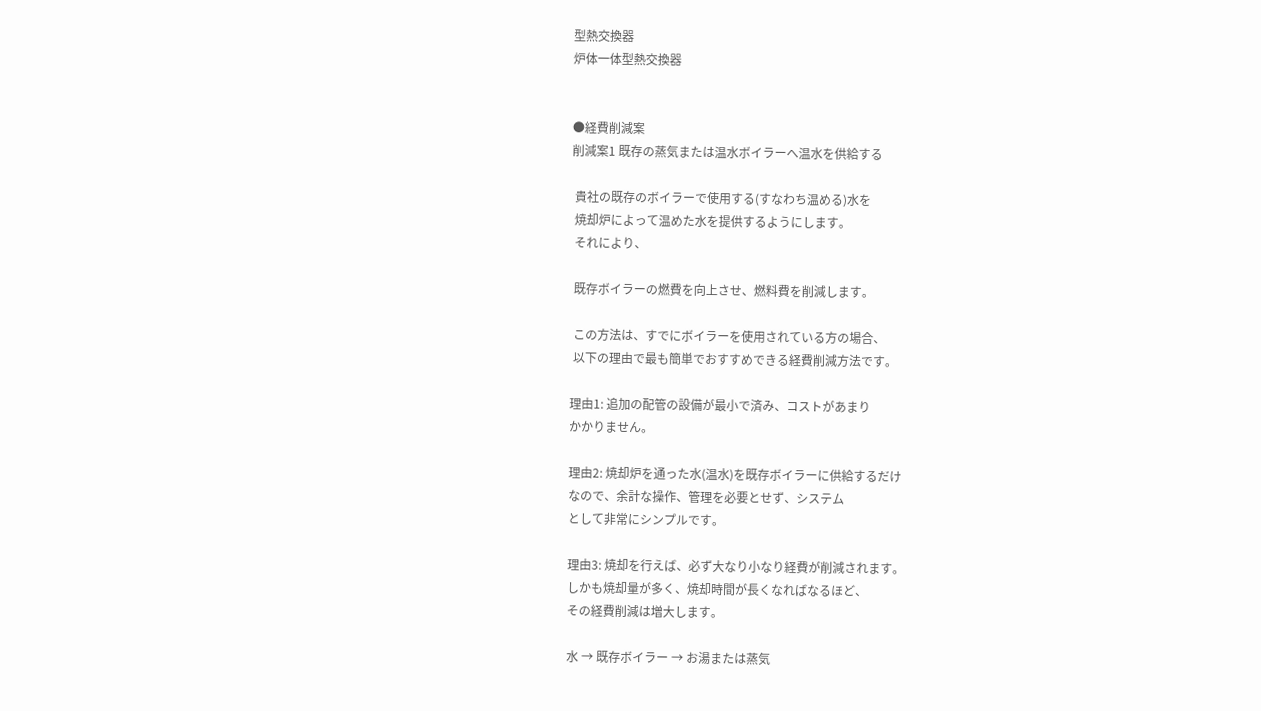型熱交換器
炉体一体型熱交換器


●経費削減案
削減案1 既存の蒸気または温水ボイラーへ温水を供給する

 貴社の既存のボイラーで使用する(すなわち温める)水を
 焼却炉によって温めた水を提供するようにします。
 それにより、

 既存ボイラーの燃費を向上させ、燃料費を削減します。

 この方法は、すでにボイラーを使用されている方の場合、
 以下の理由で最も簡単でおすすめできる経費削減方法です。

理由1: 追加の配管の設備が最小で済み、コストがあまり
かかりません。

理由2: 焼却炉を通った水(温水)を既存ボイラーに供給するだけ
なので、余計な操作、管理を必要とせず、システム
として非常にシンプルです。

理由3: 焼却を行えば、必ず大なり小なり経費が削減されます。
しかも焼却量が多く、焼却時間が長くなればなるほど、
その経費削減は増大します。

水 → 既存ボイラー → お湯または蒸気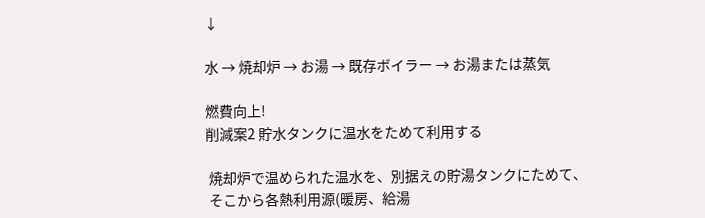↓

水 → 焼却炉 → お湯 → 既存ボイラー → お湯または蒸気

燃費向上!
削減案2 貯水タンクに温水をためて利用する

 焼却炉で温められた温水を、別据えの貯湯タンクにためて、
 そこから各熱利用源(暖房、給湯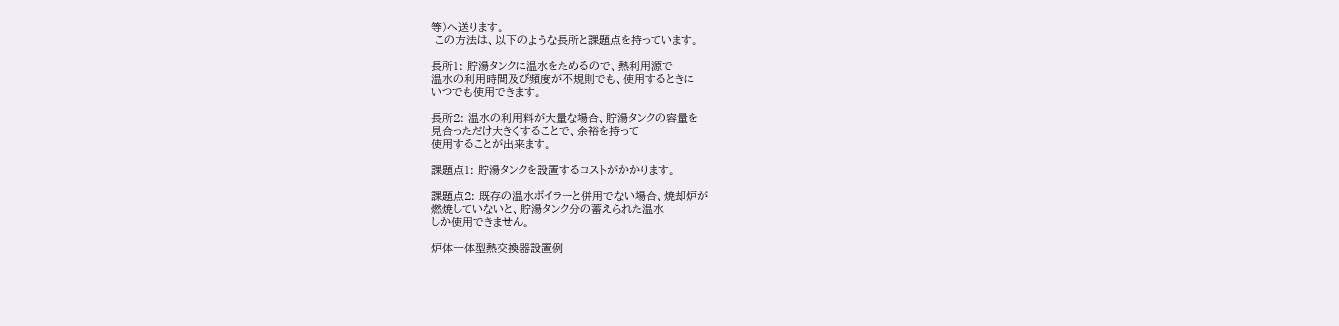等)へ送ります。
 この方法は、以下のような長所と課題点を持っています。

長所1: 貯湯タンクに温水をためるので、熱利用源で
温水の利用時間及び頻度が不規則でも、使用するときに
いつでも使用できます。

長所2: 温水の利用料が大量な場合、貯湯タンクの容量を
見合っただけ大きくすることで、余裕を持って
使用することが出来ます。

課題点1: 貯湯タンクを設置するコストがかかります。

課題点2: 既存の温水ボイラーと併用でない場合、焼却炉が
燃焼していないと、貯湯タンク分の蓄えられた温水
しか使用できません。

炉体一体型熱交換器設置例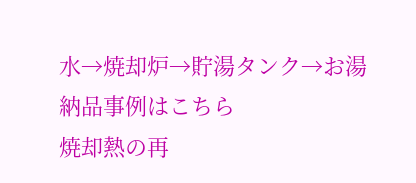水→焼却炉→貯湯タンク→お湯
納品事例はこちら
焼却熱の再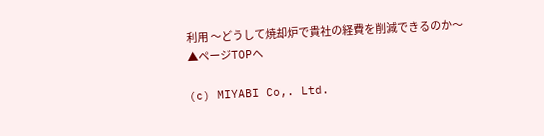利用 〜どうして焼却炉で貴社の経費を削減できるのか〜
▲ページTOPへ

(c) MIYABI Co,. Ltd.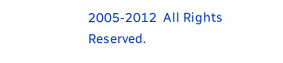2005-2012  All Rights Reserved.